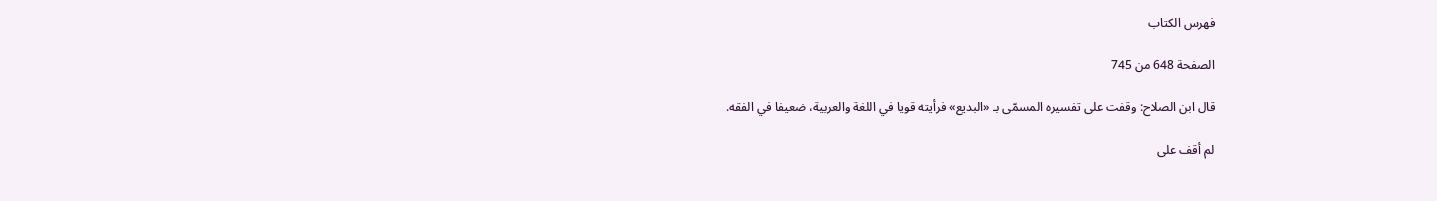فهرس الكتاب

الصفحة 648 من 745

قال ابن الصلاح: وقفت على تفسيره المسمّى بـ «البديع» فرأيته قويا في اللغة والعربية، ضعيفا في الفقه.

لم أقف على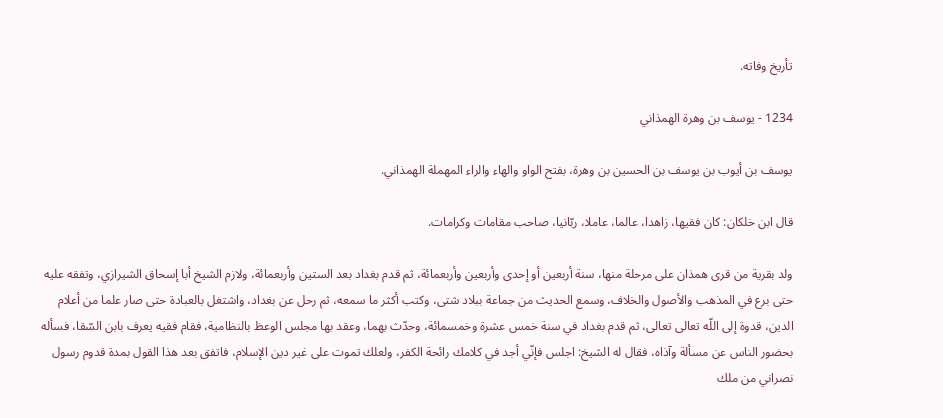تأريخ وفاته.

1234 - يوسف بن وهرة الهمذاني

يوسف بن أيوب بن يوسف بن الحسين بن وهرة، بفتح الواو والهاء والراء المهملة الهمذاني.

قال ابن خلكان: كان فقيها، زاهدا، عالما، عاملا، ربّانيا، صاحب مقامات وكرامات.

ولد بقرية من قرى همذان على مرحلة منها، سنة أربعين أو إحدى وأربعين وأربعمائة، ثم قدم بغداد بعد الستين وأربعمائة، ولازم الشيخ أبا إسحاق الشيرازي، وتفقه عليه حتى برع في المذهب والأصول والخلاف، وسمع الحديث من جماعة ببلاد شتى، وكتب أكثر ما سمعه، ثم رحل عن بغداد، واشتغل بالعبادة حتى صار علما من أعلام الدين، قدوة إلى اللّه تعالى تعالى، ثم قدم بغداد في سنة خمس عشرة وخمسمائة، وحدّث بهما، وعقد بها مجلس الوعظ بالنظامية، فقام فقيه يعرف بابن السّقا، فسأله بحضور الناس عن مسألة وآذاه، فقال له الشيخ: اجلس فإنّي أجد في كلامك رائحة الكفر، ولعلك تموت على غير دين الإسلام، فاتفق بعد هذا القول بمدة قدوم رسول نصراني من ملك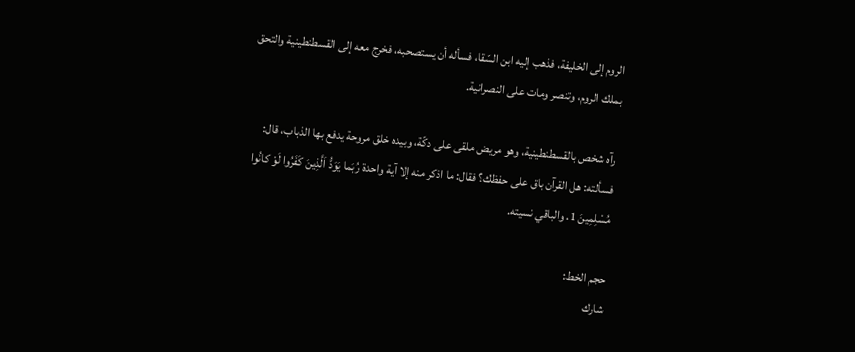الروم إلى الخليفة، فذهب إليه ابن السّقا، فسأله أن يستصحبه، فخرج معه إلى القسطنطينية والتحق بملك الروم، وتنصر ومات على النصرانية.

رآه شخص بالقسطنطينية، وهو مريض ملقى على دكّة، وبيده خلق مروحة يدفع بها الذباب، قال: فسألته: هل القرآن باق على حفظك؟ فقال: ما اذكر منه إلا آية واحدة رُبَما يَوَدُّ اَلَّذِينَ كَفَرُوا لَوْ كانُوا مُسْلِمِينَ 1. والباقي نسيته.

حجم الخط:
شارك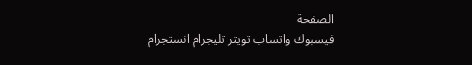الصفحة
فيسبوك واتساب تويتر تليجرام انستجرام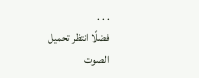. . .
فضلًا انتظر تحميل الصوت